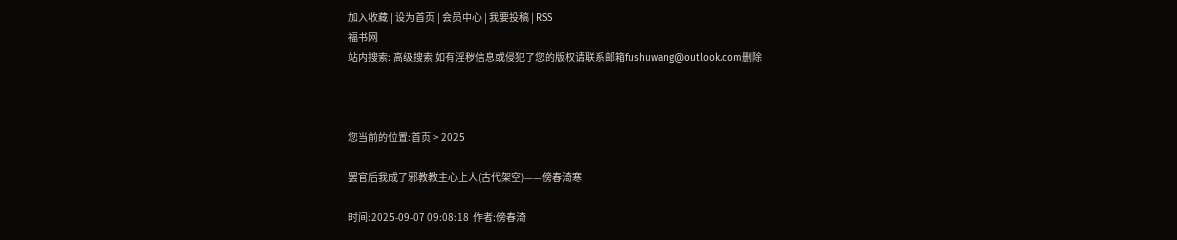加入收藏 | 设为首页 | 会员中心 | 我要投稿 | RSS
福书网
站内搜索: 高级搜索 如有淫秽信息或侵犯了您的版权请联系邮箱fushuwang@outlook.com删除



您当前的位置:首页 > 2025

罢官后我成了邪教教主心上人(古代架空)——傍春渏寒

时间:2025-09-07 09:08:18  作者:傍春渏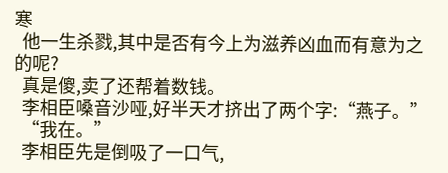寒
  他一生杀戮,其中是否有今上为滋养凶血而有意为之的呢?
  真是傻,卖了还帮着数钱。
  李相臣嗓音沙哑,好半天才挤出了两个字:“燕子。”
  “我在。”
  李相臣先是倒吸了一口气,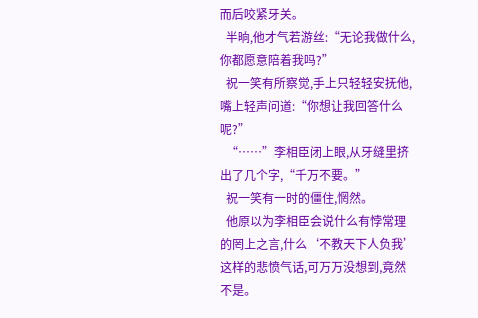而后咬紧牙关。
  半晌,他才气若游丝:“无论我做什么,你都愿意陪着我吗?”
  祝一笑有所察觉,手上只轻轻安抚他,嘴上轻声问道:“你想让我回答什么呢?”
  “……”李相臣闭上眼,从牙缝里挤出了几个字,“千万不要。”
  祝一笑有一时的僵住,惘然。
  他原以为李相臣会说什么有悖常理的罔上之言,什么‘不教天下人负我’这样的悲愤气话,可万万没想到,竟然不是。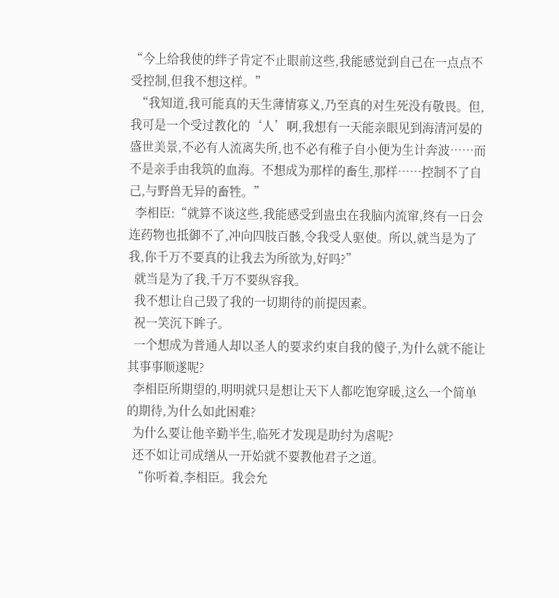“今上给我使的绊子肯定不止眼前这些,我能感觉到自己在一点点不受控制,但我不想这样。”
  “我知道,我可能真的天生薄情寡义,乃至真的对生死没有敬畏。但,我可是一个受过教化的‘人’啊,我想有一天能亲眼见到海清河晏的盛世美景,不必有人流离失所,也不必有稚子自小便为生计奔波……而不是亲手由我筑的血海。不想成为那样的畜生,那样……控制不了自己,与野兽无异的畜牲。”
  李相臣:“就算不谈这些,我能感受到蛊虫在我脑内流窜,终有一日会连药物也抵御不了,冲向四肢百骸,令我受人驱使。所以,就当是为了我,你千万不要真的让我去为所欲为,好吗?”
  就当是为了我,千万不要纵容我。
  我不想让自己毁了我的一切期待的前提因素。
  祝一笑沉下眸子。
  一个想成为普通人却以圣人的要求约束自我的傻子,为什么就不能让其事事顺遂呢?
  李相臣所期望的,明明就只是想让天下人都吃饱穿暖,这么一个简单的期待,为什么如此困难?
  为什么要让他辛勤半生,临死才发现是助纣为虐呢?
  还不如让司成缮从一开始就不要教他君子之道。
  “你听着,李相臣。我会允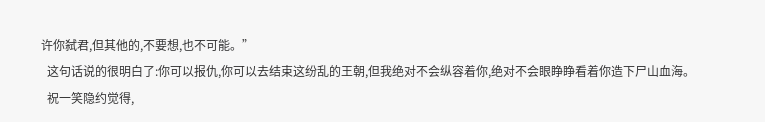许你弑君,但其他的,不要想,也不可能。”
  这句话说的很明白了:你可以报仇,你可以去结束这纷乱的王朝,但我绝对不会纵容着你,绝对不会眼睁睁看着你造下尸山血海。
  祝一笑隐约觉得,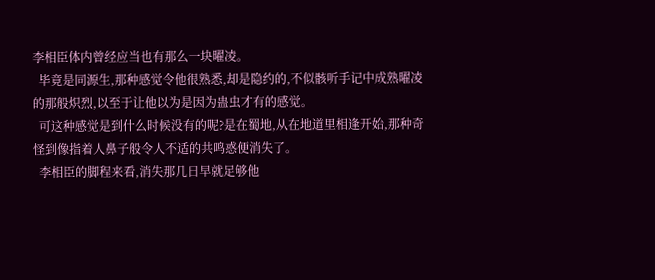李相臣体内曾经应当也有那么一块曜凌。
  毕竟是同源生,那种感觉令他很熟悉,却是隐约的,不似骸听手记中成熟曜凌的那般炽烈,以至于让他以为是因为蛊虫才有的感觉。
  可这种感觉是到什么时候没有的呢?是在蜀地,从在地道里相逢开始,那种奇怪到像指着人鼻子般令人不适的共鸣惑便消失了。
  李相臣的脚程来看,消失那几日早就足够他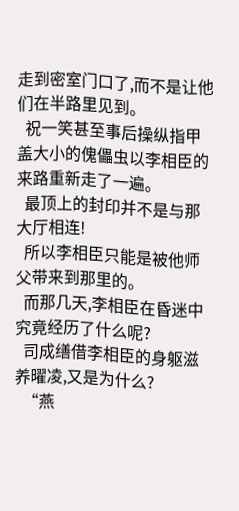走到密室门口了,而不是让他们在半路里见到。
  祝一笑甚至事后操纵指甲盖大小的傀儡虫以李相臣的来路重新走了一遍。
  最顶上的封印并不是与那大厅相连!
  所以李相臣只能是被他师父带来到那里的。
  而那几天,李相臣在昏迷中究竟经历了什么呢?
  司成缮借李相臣的身躯滋养曜凌,又是为什么?
  “燕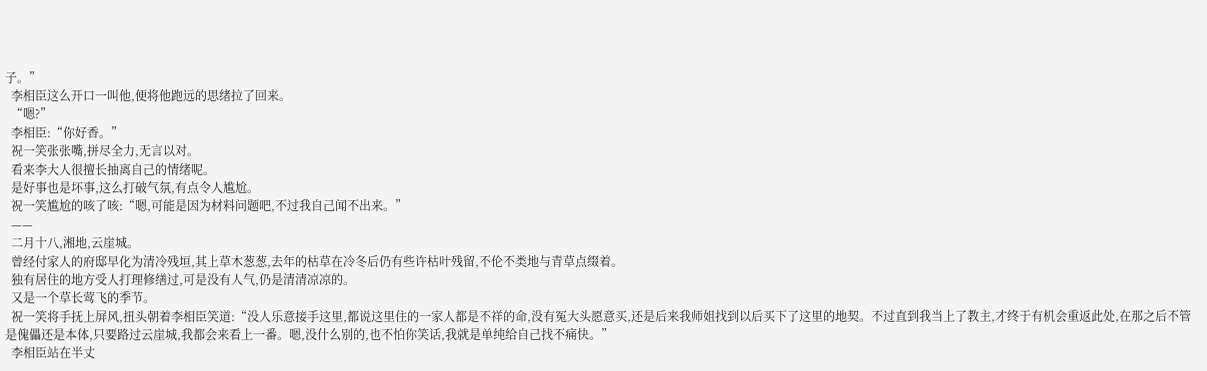子。”
  李相臣这么开口一叫他,便将他跑远的思绪拉了回来。
  “嗯?”
  李相臣:“你好香。”
  祝一笑张张嘴,拼尽全力,无言以对。
  看来李大人很擅长抽离自己的情绪呢。
  是好事也是坏事,这么打破气氛,有点令人尴尬。
  祝一笑尴尬的咳了咳:“嗯,可能是因为材料问题吧,不过我自己闻不出来。”
  ——
  二月十八,湘地,云崖城。
  曾经付家人的府邸早化为清冷残垣,其上草木葱葱,去年的枯草在冷冬后仍有些许枯叶残留,不伦不类地与青草点缀着。
  独有居住的地方受人打理修缮过,可是没有人气,仍是清清凉凉的。
  又是一个草长莺飞的季节。
  祝一笑将手抚上屏风,扭头朝着李相臣笑道:“没人乐意接手这里,都说这里住的一家人都是不祥的命,没有冤大头愿意买,还是后来我师姐找到以后买下了这里的地契。不过直到我当上了教主,才终于有机会重返此处,在那之后不管是傀儡还是本体,只要路过云崖城,我都会来看上一番。嗯,没什么别的,也不怕你笑话,我就是单纯给自己找不痛快。”
  李相臣站在半丈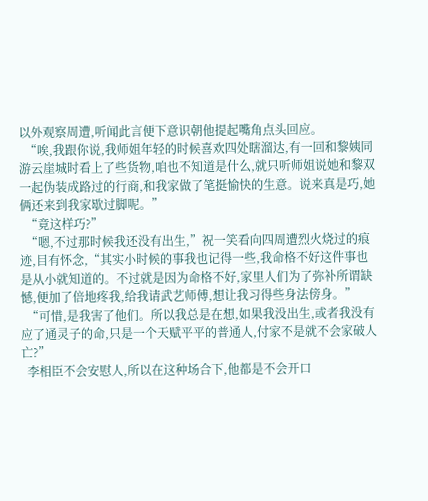以外观察周遭,听闻此言便下意识朝他提起嘴角点头回应。
  “唉,我跟你说,我师姐年轻的时候喜欢四处瞎溜达,有一回和黎姨同游云崖城时看上了些货物,咱也不知道是什么,就只听师姐说她和黎双一起伪装成路过的行商,和我家做了笔挺愉快的生意。说来真是巧,她俩还来到我家歇过脚呢。”
  “竟这样巧?”
  “嗯,不过那时候我还没有出生,”祝一笑看向四周遭烈火烧过的痕迹,目有怀念,“其实小时候的事我也记得一些,我命格不好这件事也是从小就知道的。不过就是因为命格不好,家里人们为了弥补所谓缺憾,便加了倍地疼我,给我请武艺师傅,想让我习得些身法傍身。”
  “可惜,是我害了他们。所以我总是在想,如果我没出生,或者我没有应了通灵子的命,只是一个天赋平平的普通人,付家不是就不会家破人亡?”
  李相臣不会安慰人,所以在这种场合下,他都是不会开口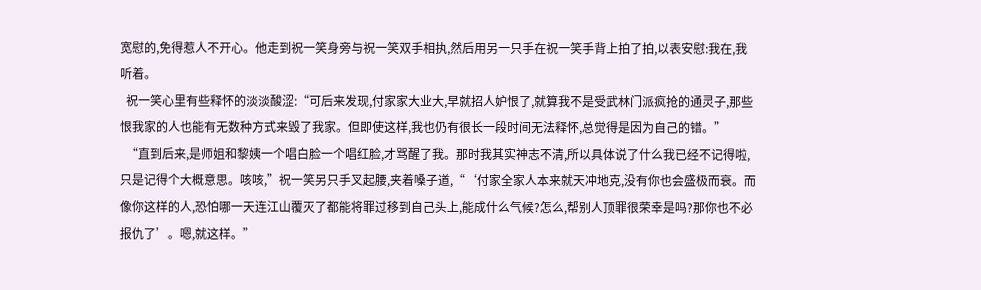宽慰的,免得惹人不开心。他走到祝一笑身旁与祝一笑双手相执,然后用另一只手在祝一笑手背上拍了拍,以表安慰:我在,我听着。
  祝一笑心里有些释怀的淡淡酸涩:“可后来发现,付家家大业大,早就招人妒恨了,就算我不是受武林门派疯抢的通灵子,那些恨我家的人也能有无数种方式来毁了我家。但即使这样,我也仍有很长一段时间无法释怀,总觉得是因为自己的错。”
  “直到后来,是师姐和黎姨一个唱白脸一个唱红脸,才骂醒了我。那时我其实神志不清,所以具体说了什么我已经不记得啦,只是记得个大概意思。咳咳,”祝一笑另只手叉起腰,夹着嗓子道,“‘付家全家人本来就天冲地克,没有你也会盛极而衰。而像你这样的人,恐怕哪一天连江山覆灭了都能将罪过移到自己头上,能成什么气候?怎么,帮别人顶罪很荣幸是吗?那你也不必报仇了’。嗯,就这样。”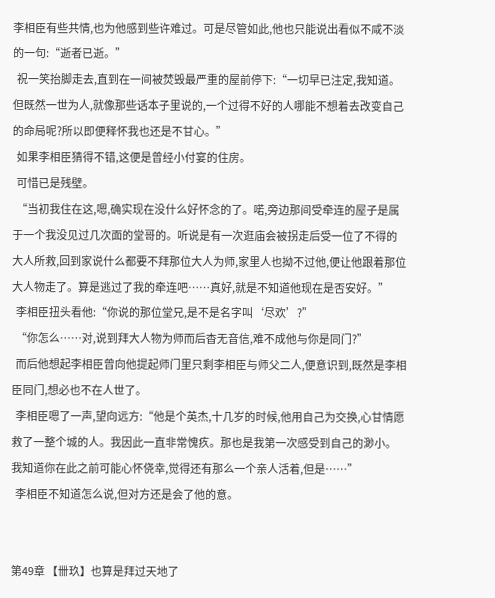李相臣有些共情,也为他感到些许难过。可是尽管如此,他也只能说出看似不咸不淡的一句:“逝者已逝。”
  祝一笑抬脚走去,直到在一间被焚毁最严重的屋前停下:“一切早已注定,我知道。但既然一世为人,就像那些话本子里说的,一个过得不好的人哪能不想着去改变自己的命局呢?所以即便释怀我也还是不甘心。”
  如果李相臣猜得不错,这便是曾经小付宴的住房。
  可惜已是残壁。
  “当初我住在这,嗯,确实现在没什么好怀念的了。喏,旁边那间受牵连的屋子是属于一个我没见过几次面的堂哥的。听说是有一次逛庙会被拐走后受一位了不得的大人所救,回到家说什么都要不拜那位大人为师,家里人也拗不过他,便让他跟着那位大人物走了。算是逃过了我的牵连吧……真好,就是不知道他现在是否安好。”
  李相臣扭头看他:“你说的那位堂兄,是不是名字叫‘尽欢’?”
  “你怎么……对,说到拜大人物为师而后杳无音信,难不成他与你是同门?”
  而后他想起李相臣曾向他提起师门里只剩李相臣与师父二人,便意识到,既然是李相臣同门,想必也不在人世了。
  李相臣嗯了一声,望向远方:“他是个英杰,十几岁的时候,他用自己为交换,心甘情愿救了一整个城的人。我因此一直非常愧疚。那也是我第一次感受到自己的渺小。我知道你在此之前可能心怀侥幸,觉得还有那么一个亲人活着,但是……”
  李相臣不知道怎么说,但对方还是会了他的意。


第49章 【卌玖】也算是拜过天地了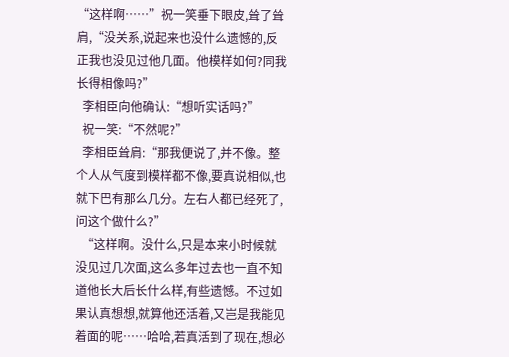“这样啊……”祝一笑垂下眼皮,耸了耸肩,“没关系,说起来也没什么遗憾的,反正我也没见过他几面。他模样如何?同我长得相像吗?”
  李相臣向他确认:“想听实话吗?”
  祝一笑:“不然呢?”
  李相臣耸肩:“那我便说了,并不像。整个人从气度到模样都不像,要真说相似,也就下巴有那么几分。左右人都已经死了,问这个做什么?”
  “这样啊。没什么,只是本来小时候就没见过几次面,这么多年过去也一直不知道他长大后长什么样,有些遗憾。不过如果认真想想,就算他还活着,又岂是我能见着面的呢……哈哈,若真活到了现在,想必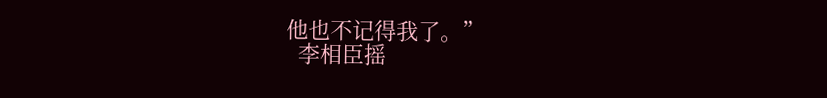他也不记得我了。”
  李相臣摇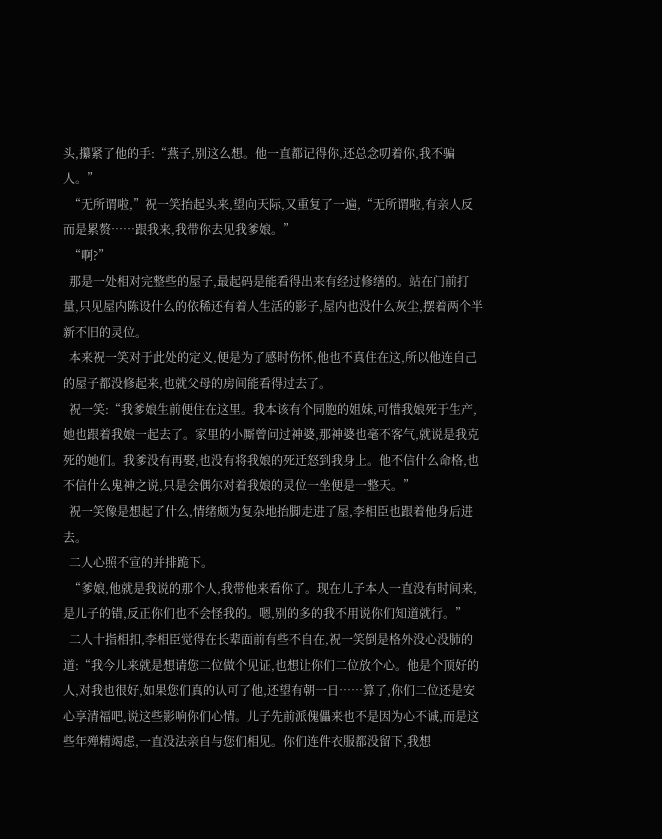头,攥紧了他的手:“燕子,别这么想。他一直都记得你,还总念叨着你,我不骗人。”
  “无所谓啦,”祝一笑抬起头来,望向天际,又重复了一遍,“无所谓啦,有亲人反而是累赘……跟我来,我带你去见我爹娘。”
  “啊?”
  那是一处相对完整些的屋子,最起码是能看得出来有经过修缮的。站在门前打量,只见屋内陈设什么的依稀还有着人生活的影子,屋内也没什么灰尘,摆着两个半新不旧的灵位。
  本来祝一笑对于此处的定义,便是为了感时伤怀,他也不真住在这,所以他连自己的屋子都没修起来,也就父母的房间能看得过去了。
  祝一笑:“我爹娘生前便住在这里。我本该有个同胞的姐妹,可惜我娘死于生产,她也跟着我娘一起去了。家里的小厮曾问过神婆,那神婆也毫不客气,就说是我克死的她们。我爹没有再娶,也没有将我娘的死迁怒到我身上。他不信什么命格,也不信什么鬼神之说,只是会偶尔对着我娘的灵位一坐便是一整天。”
  祝一笑像是想起了什么,情绪颇为复杂地抬脚走进了屋,李相臣也跟着他身后进去。
  二人心照不宣的并排跪下。
  “爹娘,他就是我说的那个人,我带他来看你了。现在儿子本人一直没有时间来,是儿子的错,反正你们也不会怪我的。嗯,别的多的我不用说你们知道就行。”
  二人十指相扣,李相臣觉得在长辈面前有些不自在,祝一笑倒是格外没心没肺的道:“我今儿来就是想请您二位做个见证,也想让你们二位放个心。他是个顶好的人,对我也很好,如果您们真的认可了他,还望有朝一日……算了,你们二位还是安心享清福吧,说这些影响你们心情。儿子先前派傀儡来也不是因为心不诚,而是这些年殚精竭虑,一直没法亲自与您们相见。你们连件衣服都没留下,我想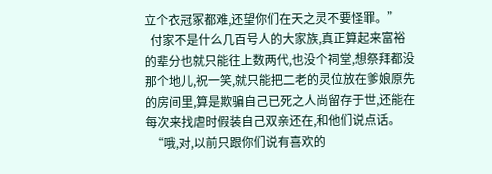立个衣冠冢都难,还望你们在天之灵不要怪罪。”
  付家不是什么几百号人的大家族,真正算起来富裕的辈分也就只能往上数两代,也没个祠堂,想祭拜都没那个地儿,祝一笑,就只能把二老的灵位放在爹娘原先的房间里,算是欺骗自己已死之人尚留存于世,还能在每次来找虐时假装自己双亲还在,和他们说点话。
  “哦,对,以前只跟你们说有喜欢的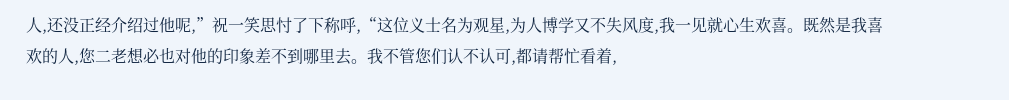人,还没正经介绍过他呢,”祝一笑思忖了下称呼,“这位义士名为观星,为人博学又不失风度,我一见就心生欢喜。既然是我喜欢的人,您二老想必也对他的印象差不到哪里去。我不管您们认不认可,都请帮忙看着,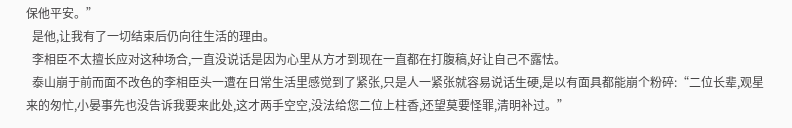保他平安。”
  是他,让我有了一切结束后仍向往生活的理由。
  李相臣不太擅长应对这种场合,一直没说话是因为心里从方才到现在一直都在打腹稿,好让自己不露怯。
  泰山崩于前而面不改色的李相臣头一遭在日常生活里感觉到了紧张,只是人一紧张就容易说话生硬,是以有面具都能崩个粉碎:“二位长辈,观星来的匆忙,小晏事先也没告诉我要来此处,这才两手空空,没法给您二位上柱香,还望莫要怪罪,清明补过。”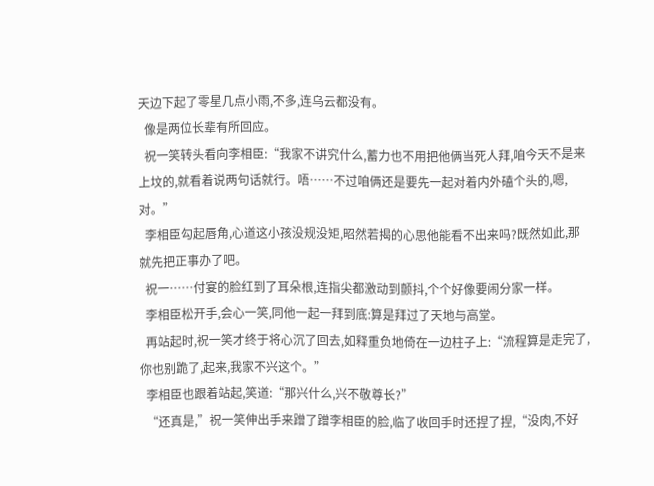天边下起了零星几点小雨,不多,连乌云都没有。
  像是两位长辈有所回应。
  祝一笑转头看向李相臣:“我家不讲究什么,蓄力也不用把他俩当死人拜,咱今天不是来上坟的,就看着说两句话就行。唔……不过咱俩还是要先一起对着内外磕个头的,嗯,对。”
  李相臣勾起唇角,心道这小孩没规没矩,昭然若揭的心思他能看不出来吗?既然如此,那就先把正事办了吧。
  祝一……付宴的脸红到了耳朵根,连指尖都激动到颤抖,个个好像要闹分家一样。
  李相臣松开手,会心一笑,同他一起一拜到底:算是拜过了天地与高堂。
  再站起时,祝一笑才终于将心沉了回去,如释重负地倚在一边柱子上:“流程算是走完了,你也别跪了,起来,我家不兴这个。”
  李相臣也跟着站起,笑道:“那兴什么,兴不敬尊长?”
  “还真是,”祝一笑伸出手来蹭了蹭李相臣的脸,临了收回手时还捏了捏,“没肉,不好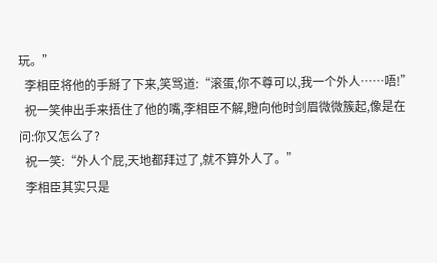玩。”
  李相臣将他的手掰了下来,笑骂道:“滚蛋,你不尊可以,我一个外人……唔!”
  祝一笑伸出手来捂住了他的嘴,李相臣不解,瞪向他时剑眉微微簇起,像是在问:你又怎么了?
  祝一笑:“外人个屁,天地都拜过了,就不算外人了。”
  李相臣其实只是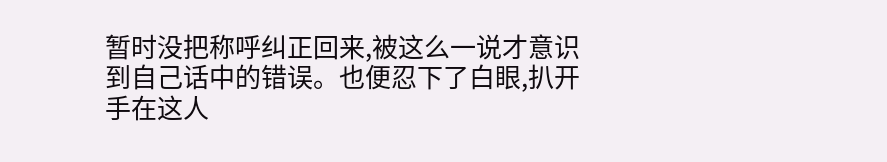暂时没把称呼纠正回来,被这么一说才意识到自己话中的错误。也便忍下了白眼,扒开手在这人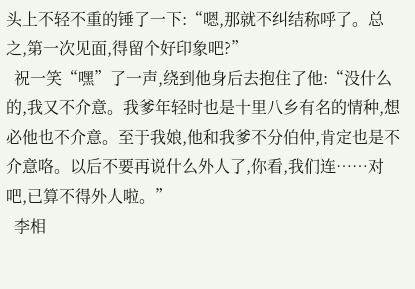头上不轻不重的锤了一下:“嗯,那就不纠结称呼了。总之,第一次见面,得留个好印象吧?”
  祝一笑“嘿”了一声,绕到他身后去抱住了他:“没什么的,我又不介意。我爹年轻时也是十里八乡有名的情种,想必他也不介意。至于我娘,他和我爹不分伯仲,肯定也是不介意咯。以后不要再说什么外人了,你看,我们连……对吧,已算不得外人啦。”
  李相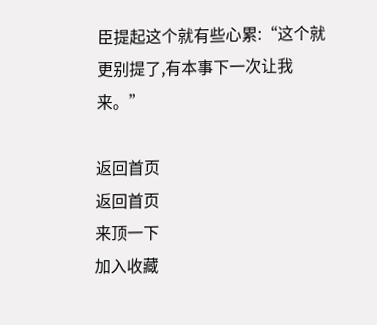臣提起这个就有些心累:“这个就更别提了,有本事下一次让我来。”

返回首页
返回首页
来顶一下
加入收藏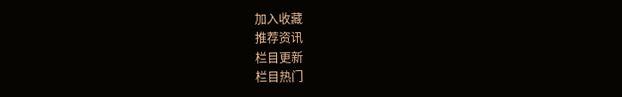加入收藏
推荐资讯
栏目更新
栏目热门